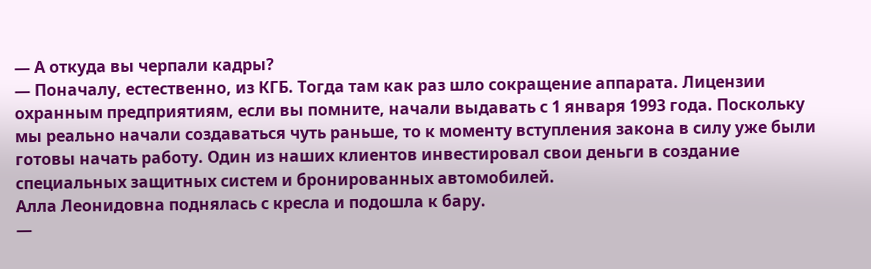— А откуда вы черпали кадры?
— Поначалу, естественно, из КГБ. Тогда там как раз шло сокращение аппарата. Лицензии охранным предприятиям, если вы помните, начали выдавать с 1 января 1993 года. Поскольку мы реально начали создаваться чуть раньше, то к моменту вступления закона в силу уже были готовы начать работу. Один из наших клиентов инвестировал свои деньги в создание специальных защитных систем и бронированных автомобилей.
Алла Леонидовна поднялась с кресла и подошла к бару.
—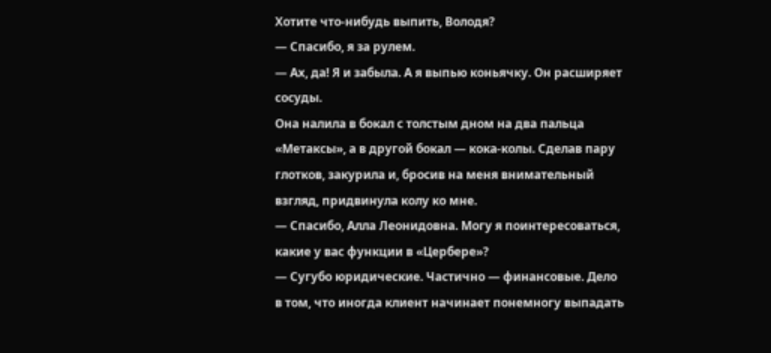Хотите что-нибудь выпить, Володя?
— Спасибо, я за рулем.
— Ах, да! Я и забыла. А я выпью коньячку. Он расширяет сосуды.
Она налила в бокал с толстым дном на два пальца «Метаксы», а в другой бокал — кока-колы. Сделав пару глотков, закурила и, бросив на меня внимательный взгляд, придвинула колу ко мне.
— Спасибо, Алла Леонидовна. Могу я поинтересоваться, какие у вас функции в «Цербере»?
— Сугубо юридические. Частично — финансовые. Дело в том, что иногда клиент начинает понемногу выпадать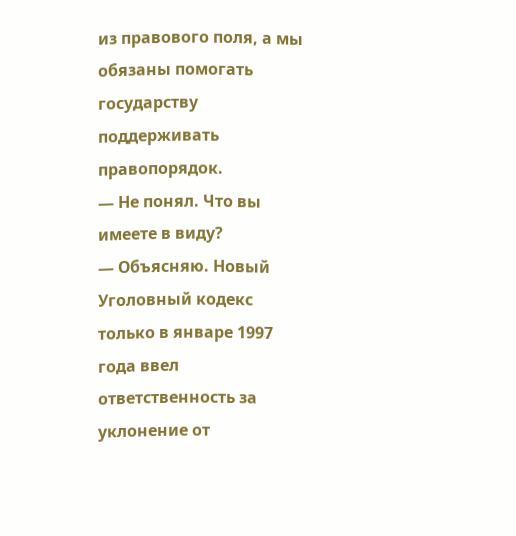из правового поля, а мы обязаны помогать государству поддерживать правопорядок.
— Не понял. Что вы имеете в виду?
— Объясняю. Новый Уголовный кодекс только в январе 1997 года ввел ответственность за уклонение от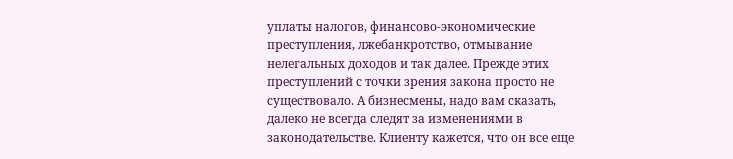уплаты налогов, финансово-экономические преступления, лжебанкротство, отмывание нелегальных доходов и так далее. Прежде этих преступлений с точки зрения закона просто не существовало. А бизнесмены, надо вам сказать, далеко не всегда следят за изменениями в законодательстве. Клиенту кажется, что он все еще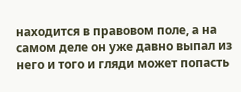находится в правовом поле, а на самом деле он уже давно выпал из него и того и гляди может попасть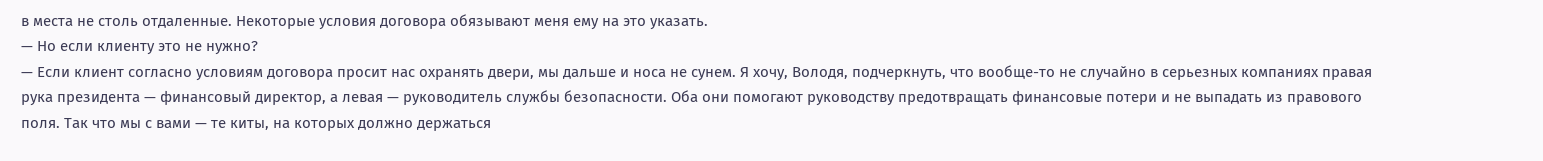в места не столь отдаленные. Некоторые условия договора обязывают меня ему на это указать.
— Но если клиенту это не нужно?
— Если клиент согласно условиям договора просит нас охранять двери, мы дальше и носа не сунем. Я хочу, Володя, подчеркнуть, что вообще-то не случайно в серьезных компаниях правая рука президента — финансовый директор, а левая — руководитель службы безопасности. Оба они помогают руководству предотвращать финансовые потери и не выпадать из правового поля. Так что мы с вами — те киты, на которых должно держаться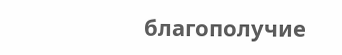благополучие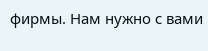фирмы. Нам нужно с вами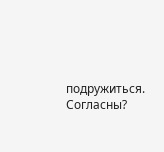подружиться. Согласны?